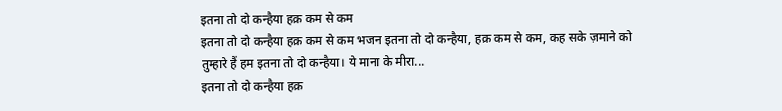इतना तो दो कन्हैया हक़ कम से कम
इतना तो दो कन्हैया हक़ कम से कम भजन इतना तो दो कन्हैया, हक़ कम से कम, कह सके ज़माने को तुम्हारे हैं हम इतना तो दो कन्हैया। ये माना के मीरा...
इतना तो दो कन्हैया हक़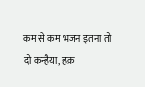कम से कम भजन इतना तो दो कन्हैया, हक़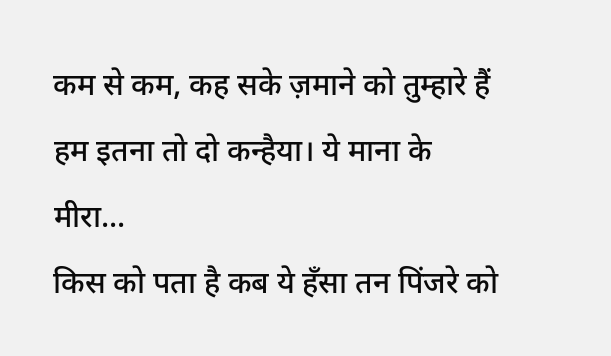कम से कम, कह सके ज़माने को तुम्हारे हैं हम इतना तो दो कन्हैया। ये माना के मीरा...
किस को पता है कब ये हँसा तन पिंजरे को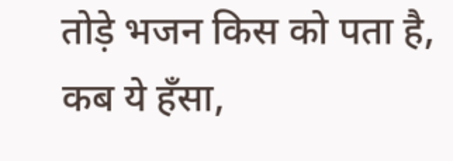तोड़े भजन किस को पता है, कब ये हँसा,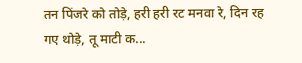तन पिंजरे को तोड़े, हरी हरी रट मनवा रे, दिन रह गए थोड़े, तू माटी क...